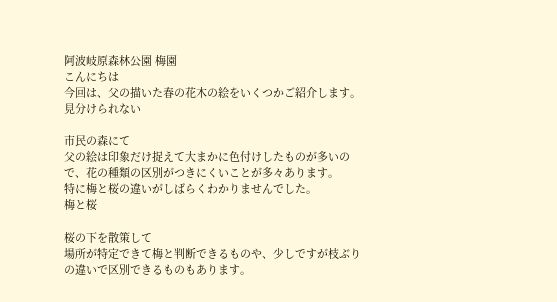阿波岐原森林公園 梅園
こんにちは
今回は、父の描いた春の花木の絵をいくつかご紹介します。
見分けられない

市民の森にて
父の絵は印象だけ捉えて大まかに色付けしたものが多いので、花の種類の区別がつきにくいことが多々あります。
特に梅と桜の違いがしばらくわかりませんでした。
梅と桜

桜の下を散策して
場所が特定できて梅と判断できるものや、少しですが枝ぶりの違いで区別できるものもあります。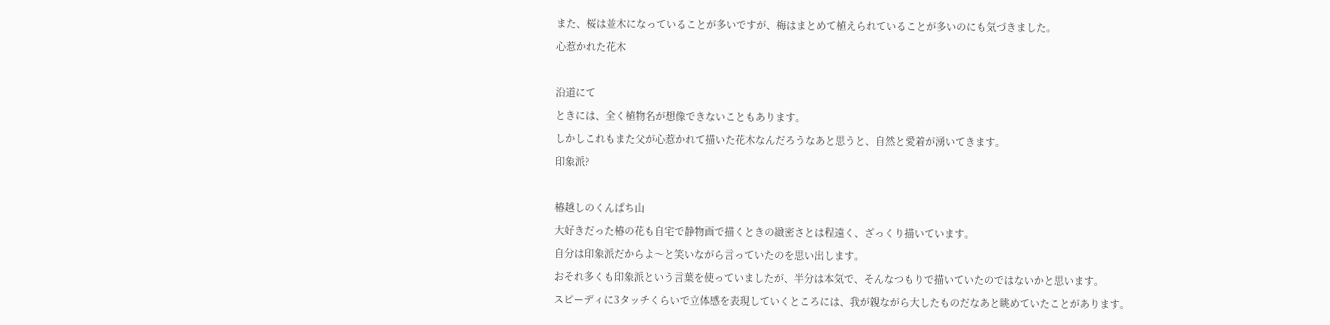また、桜は並木になっていることが多いですが、梅はまとめて植えられていることが多いのにも気づきました。
心惹かれた花木

沿道にて
ときには、全く植物名が想像できないこともあります。
しかしこれもまた父が心惹かれて描いた花木なんだろうなあと思うと、自然と愛着が湧いてきます。
印象派?

椿越しのくんぱち山
大好きだった椿の花も自宅で静物画で描くときの緻密さとは程遠く、ざっくり描いています。
自分は印象派だからよ〜と笑いながら言っていたのを思い出します。
おそれ多くも印象派という言葉を使っていましたが、半分は本気で、そんなつもりで描いていたのではないかと思います。
スピーディに3タッチくらいで立体感を表現していくところには、我が親ながら大したものだなあと眺めていたことがあります。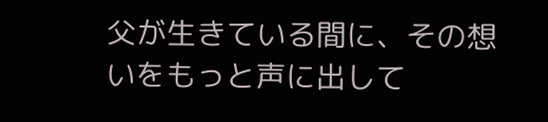父が生きている間に、その想いをもっと声に出して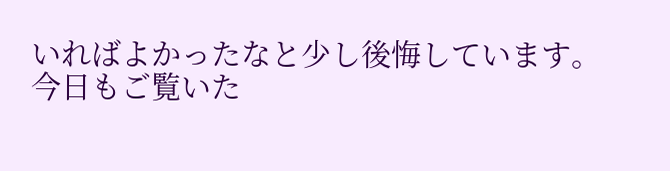いればよかったなと少し後悔しています。
今日もご覧いた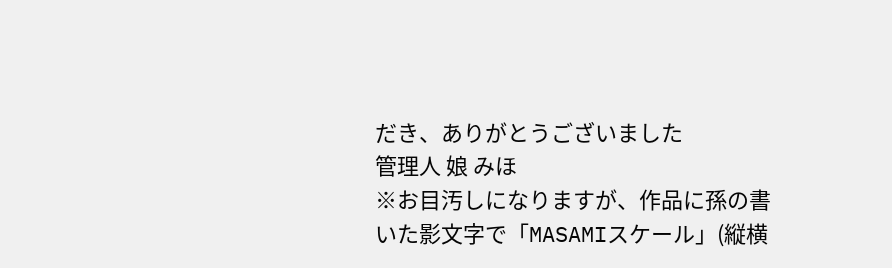だき、ありがとうございました
管理人 娘 みほ
※お目汚しになりますが、作品に孫の書いた影文字で「MASAMIスケール」(縦横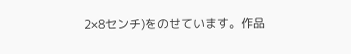2×8センチ)をのせています。作品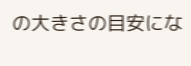の大きさの目安にな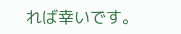れば幸いです。